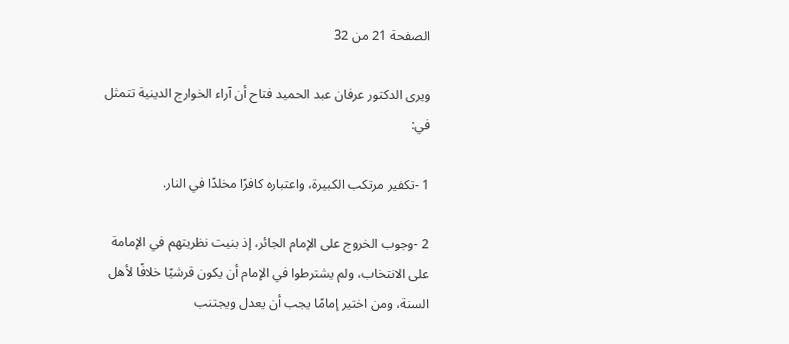الصفحة 21 من 32

ويرى الدكتور عرفان عبد الحميد فتاح أن آراء الخوارج الدينية تتمثل في:

1 -تكفير مرتكب الكبيرة، واعتباره كافرًا مخلدًا في النار.

2 -وجوب الخروج على الإمام الجائر، إذ بنيت نظريتهم في الإمامة على الانتخاب، ولم يشترطوا في الإمام أن يكون قرشيًا خلافًا لأهل السنة، ومن اختير إمامًا يجب أن يعدل ويجتنب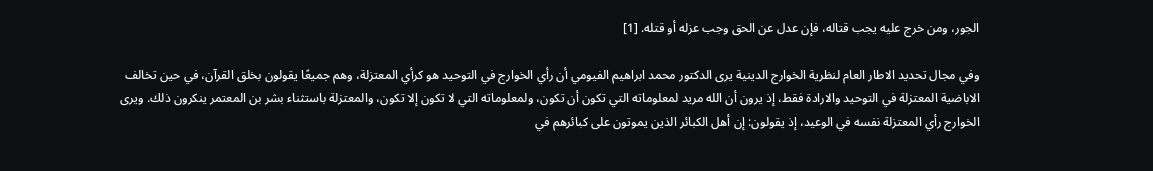الجور، ومن خرج عليه يجب قتاله، فإن عدل عن الحق وجب عزله أو قتله. [1]

وفي مجال تحديد الاطار العام لنظرية الخوارج الدينية يرى الدكتور محمد ابراهيم الفيومي أن رأي الخوارج في التوحيد هو كرأي المعتزلة، وهم جميعًا يقولون بخلق القرآن، في حين تخالف الاباضية المعتزلة في التوحيد والارادة فقط، إذ يرون أن الله مريد لمعلوماته التي تكون أن تكون، ولمعلوماته التي لا تكون إلا تكون، والمعتزلة باستثناء بشر بن المعتمر ينكرون ذلك. ويرى الخوارج رأي المعتزلة نفسه في الوعيد، إذ يقولون: إن أهل الكبائر الذين يموتون على كبائرهم في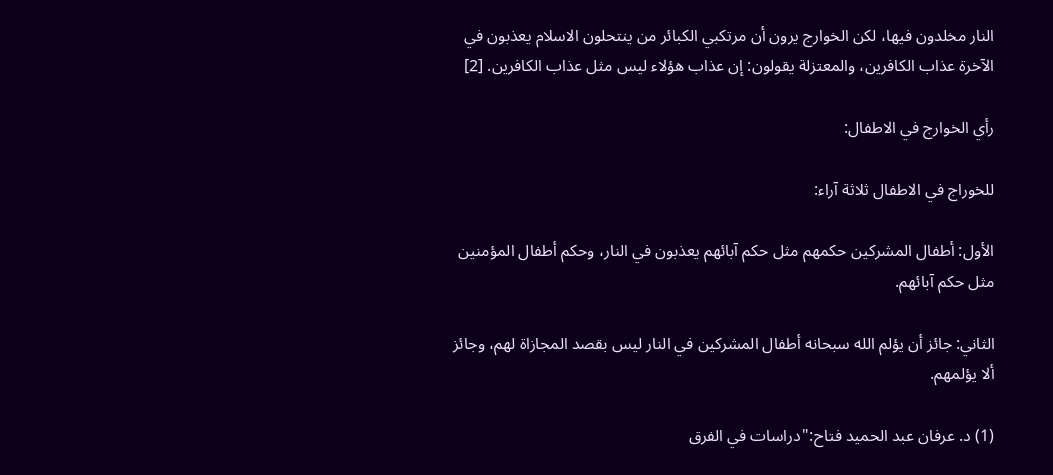النار مخلدون فيها، لكن الخوارج يرون أن مرتكبي الكبائر من ينتحلون الاسلام يعذبون في الآخرة عذاب الكافرين، والمعتزلة يقولون: إن عذاب هؤلاء ليس مثل عذاب الكافرين. [2]

رأي الخوارج في الاطفال:

للخوراج في الاطفال ثلاثة آراء:

الأول: أطفال المشركين حكمهم مثل حكم آبائهم يعذبون في النار، وحكم أطفال المؤمنين مثل حكم آبائهم.

الثاني: جائز أن يؤلم الله سبحانه أطفال المشركين في النار ليس بقصد المجازاة لهم، وجائز ألا يؤلمهم.

(1) د. عرفان عبد الحميد فتاح:"دراسات في الفرق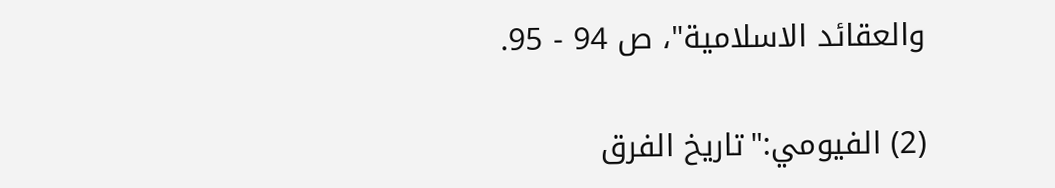والعقائد الاسلامية"، ص 94 - 95.

(2) الفيومي:"تاريخ الفرق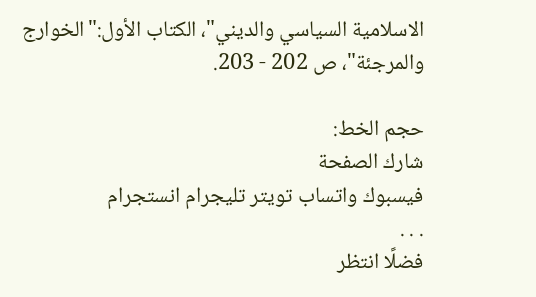الاسلامية السياسي والديني"، الكتاب الأول:"الخوارج والمرجئة"، ص 202 - 203.

حجم الخط:
شارك الصفحة
فيسبوك واتساب تويتر تليجرام انستجرام
. . .
فضلًا انتظر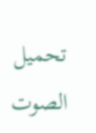تحميل الصوت